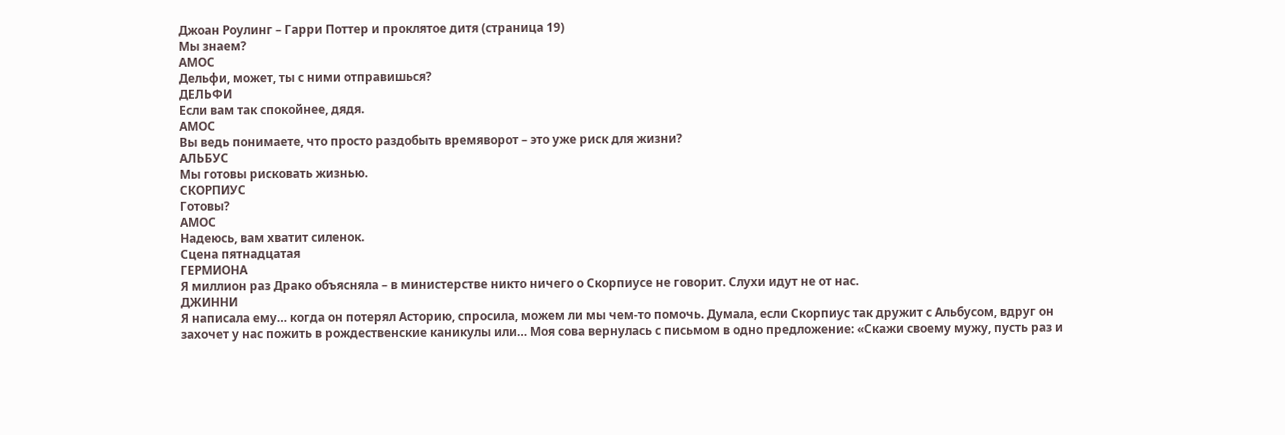Джоан Роулинг – Гарри Поттер и проклятое дитя (страница 19)
Мы знаем?
АМОС
Дельфи, может, ты с ними отправишься?
ДЕЛЬФИ
Если вам так спокойнее, дядя.
АМОС
Вы ведь понимаете, что просто раздобыть времяворот – это уже риск для жизни?
АЛЬБУС
Мы готовы рисковать жизнью.
СКОРПИУС
Готовы?
АМОС
Надеюсь, вам хватит силенок.
Сцена пятнадцатая
ГЕРМИОНА
Я миллион раз Драко объясняла – в министерстве никто ничего о Скорпиусе не говорит. Слухи идут не от нас.
ДЖИННИ
Я написала ему… когда он потерял Асторию, спросила, можем ли мы чем-то помочь. Думала, если Скорпиус так дружит с Альбусом, вдруг он захочет у нас пожить в рождественские каникулы или… Моя сова вернулась с письмом в одно предложение: «Скажи своему мужу, пусть раз и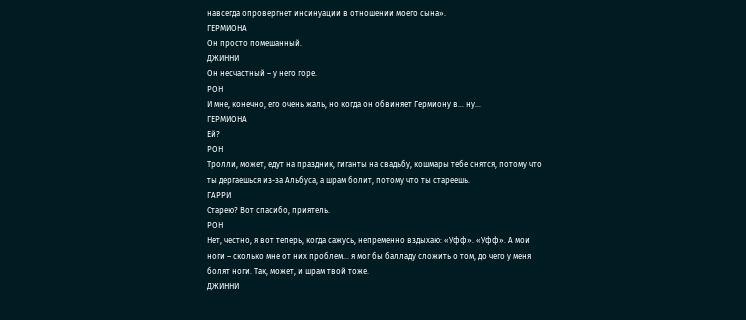навсегда опровергнет инсинуации в отношении моего сына».
ГЕРМИОНА
Он просто помешанный.
ДЖИННИ
Он несчастный – у него горе.
РОН
И мне, конечно, его очень жаль, но когда он обвиняет Гермиону в… ну…
ГЕРМИОНА
Ей?
РОН
Тролли, может, едут на праздник, гиганты на свадьбу, кошмары тебе снятся, потому что ты дергаешься из-за Альбуса, а шрам болит, потому что ты стареешь.
ГАРРИ
Старею? Вот спасибо, приятель.
РОН
Нет, честно, я вот теперь, когда сажусь, непременно вздыхаю: «Уфф». «Уфф». А мои ноги – сколько мне от них проблем… я мог бы балладу сложить о том, до чего у меня болят ноги. Так, может, и шрам твой тоже.
ДЖИННИ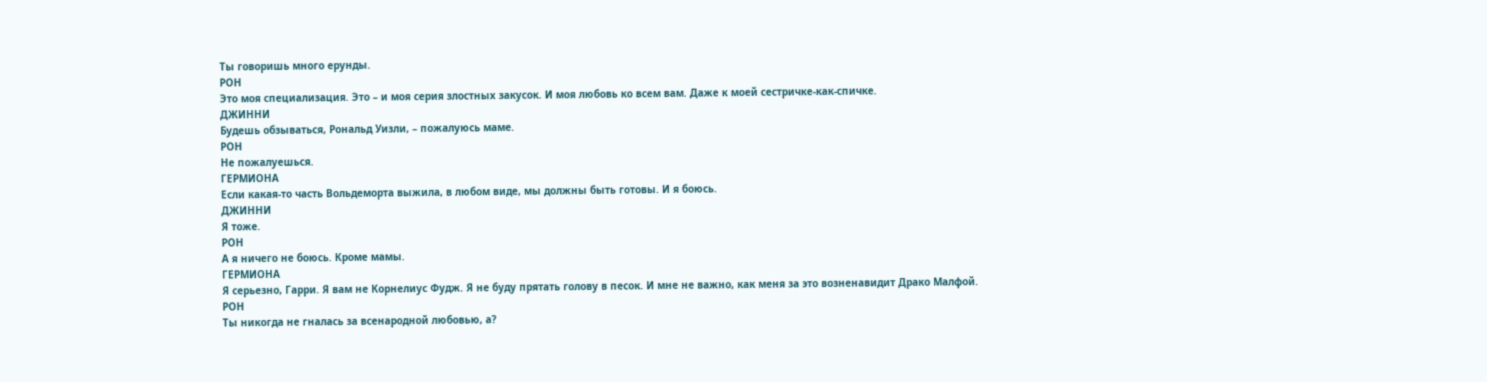Ты говоришь много ерунды.
РОН
Это моя специализация. Это – и моя серия злостных закусок. И моя любовь ко всем вам. Даже к моей сестричке-как-спичке.
ДЖИННИ
Будешь обзываться, Рональд Уизли, – пожалуюсь маме.
РОН
Не пожалуешься.
ГЕРМИОНА
Если какая-то часть Вольдеморта выжила, в любом виде, мы должны быть готовы. И я боюсь.
ДЖИННИ
Я тоже.
РОН
А я ничего не боюсь. Кроме мамы.
ГЕРМИОНА
Я серьезно, Гарри. Я вам не Корнелиус Фудж. Я не буду прятать голову в песок. И мне не важно, как меня за это возненавидит Драко Малфой.
РОН
Ты никогда не гналась за всенародной любовью, а?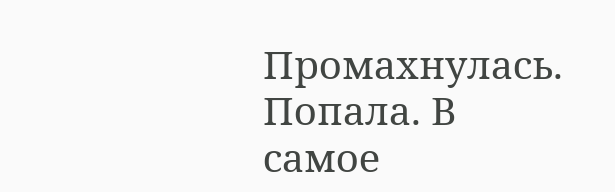Промахнулась.
Попала. В самое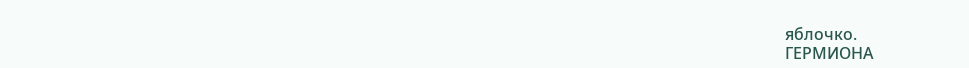яблочко.
ГЕРМИОНА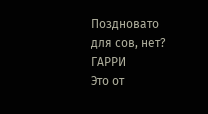Поздновато для сов, нет?
ГАРРИ
Это от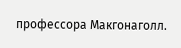профессора Макгонаголл.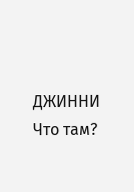ДЖИННИ
Что там?